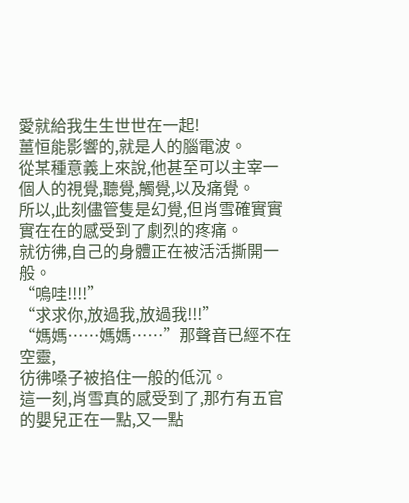愛就給我生生世世在一起!
薑恒能影響的,就是人的腦電波。
從某種意義上來說,他甚至可以主宰一個人的視覺,聽覺,觸覺,以及痛覺。
所以,此刻儘管隻是幻覺,但肖雪確實實實在在的感受到了劇烈的疼痛。
就彷彿,自己的身體正在被活活撕開一般。
“嗚哇!!!!”
“求求你,放過我,放過我!!!”
“媽媽……媽媽……”那聲音已經不在空靈,
彷彿嗓子被掐住一般的低沉。
這一刻,肖雪真的感受到了,那冇有五官的嬰兒正在一點,又一點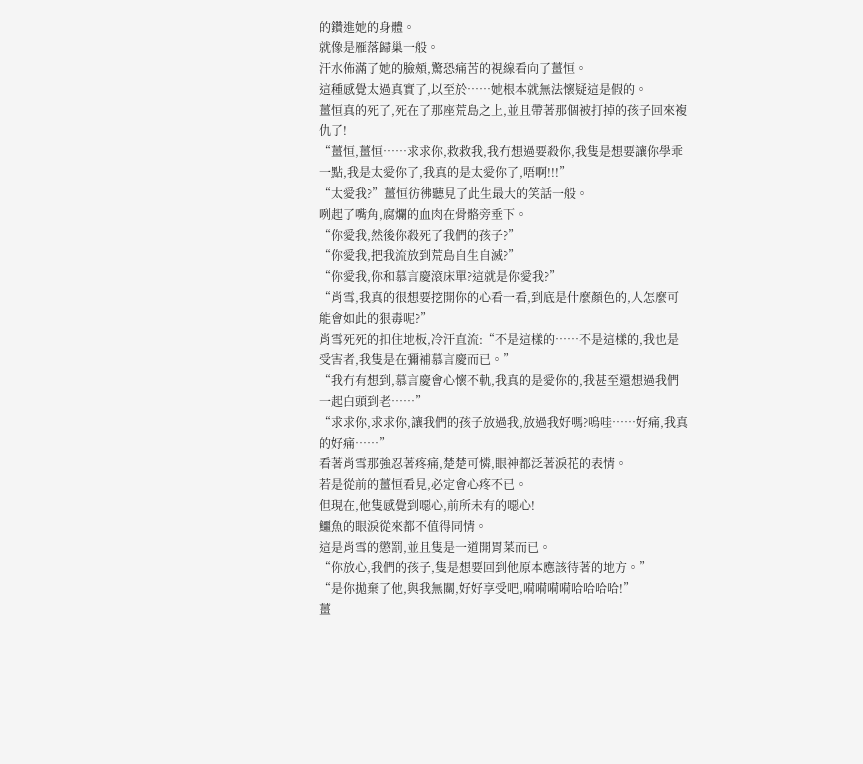的鑽進她的身體。
就像是雁落歸巢一般。
汗水佈滿了她的臉頰,驚恐痛苦的視線看向了薑恒。
這種感覺太過真實了,以至於……她根本就無法懷疑這是假的。
薑恒真的死了,死在了那座荒島之上,並且帶著那個被打掉的孩子回來複仇了!
“薑恒,薑恒……求求你,救救我,我冇想過要殺你,我隻是想要讓你學乖一點,我是太愛你了,我真的是太愛你了,唔啊!!!”
“太愛我?”薑恒彷彿聽見了此生最大的笑話一般。
咧起了嘴角,腐爛的血肉在骨骼旁垂下。
“你愛我,然後你殺死了我們的孩子?”
“你愛我,把我流放到荒島自生自滅?”
“你愛我,你和慕言慶滾床單?這就是你愛我?”
“肖雪,我真的很想要挖開你的心看一看,到底是什麼顏色的,人怎麼可能會如此的狠毒呢?”
肖雪死死的扣住地板,冷汗直流:“不是這樣的……不是這樣的,我也是受害者,我隻是在彌補慕言慶而已。”
“我冇有想到,慕言慶會心懷不軌,我真的是愛你的,我甚至還想過我們一起白頭到老……”
“求求你,求求你,讓我們的孩子放過我,放過我好嗎?嗚哇……好痛,我真的好痛……”
看著肖雪那強忍著疼痛,楚楚可憐,眼神都泛著淚花的表情。
若是從前的薑恒看見,必定會心疼不已。
但現在,他隻感覺到噁心,前所未有的噁心!
鱷魚的眼淚從來都不值得同情。
這是肖雪的懲罰,並且隻是一道開胃菜而已。
“你放心,我們的孩子,隻是想要回到他原本應該待著的地方。”
“是你拋棄了他,與我無關,好好享受吧,嗬嗬嗬嗬哈哈哈哈!”
薑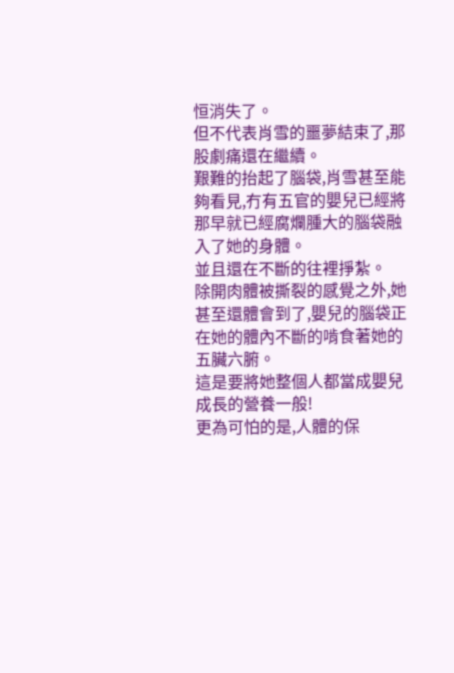恒消失了。
但不代表肖雪的噩夢結束了,那股劇痛還在繼續。
艱難的抬起了腦袋,肖雪甚至能夠看見,冇有五官的嬰兒已經將那早就已經腐爛腫大的腦袋融入了她的身體。
並且還在不斷的往裡掙紮。
除開肉體被撕裂的感覺之外,她甚至還體會到了,嬰兒的腦袋正在她的體內不斷的啃食著她的五臟六腑。
這是要將她整個人都當成嬰兒成長的營養一般!
更為可怕的是,人體的保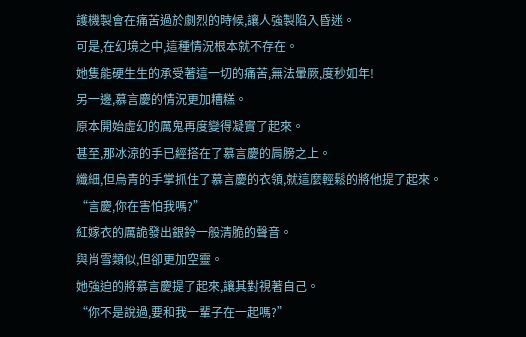護機製會在痛苦過於劇烈的時候,讓人強製陷入昏迷。
可是,在幻境之中,這種情況根本就不存在。
她隻能硬生生的承受著這一切的痛苦,無法暈厥,度秒如年!
另一邊,慕言慶的情況更加糟糕。
原本開始虛幻的厲鬼再度變得凝實了起來。
甚至,那冰涼的手已經搭在了慕言慶的肩膀之上。
纖細,但烏青的手掌抓住了慕言慶的衣領,就這麼輕鬆的將他提了起來。
“言慶,你在害怕我嗎?”
紅嫁衣的厲詭發出銀鈴一般清脆的聲音。
與肖雪類似,但卻更加空靈。
她強迫的將慕言慶提了起來,讓其對視著自己。
“你不是說過,要和我一輩子在一起嗎?”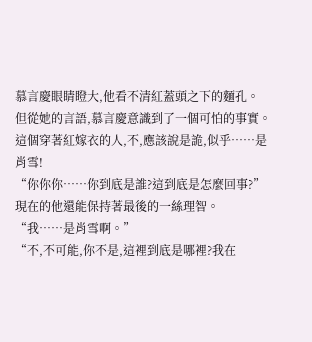慕言慶眼睛瞪大,他看不清紅蓋頭之下的麵孔。
但從她的言語,慕言慶意識到了一個可怕的事實。
這個穿著紅嫁衣的人,不,應該說是詭,似乎……是肖雪!
“你你你……你到底是誰?這到底是怎麼回事?”
現在的他還能保持著最後的一絲理智。
“我……是肖雪啊。”
“不,不可能,你不是,這裡到底是哪裡?我在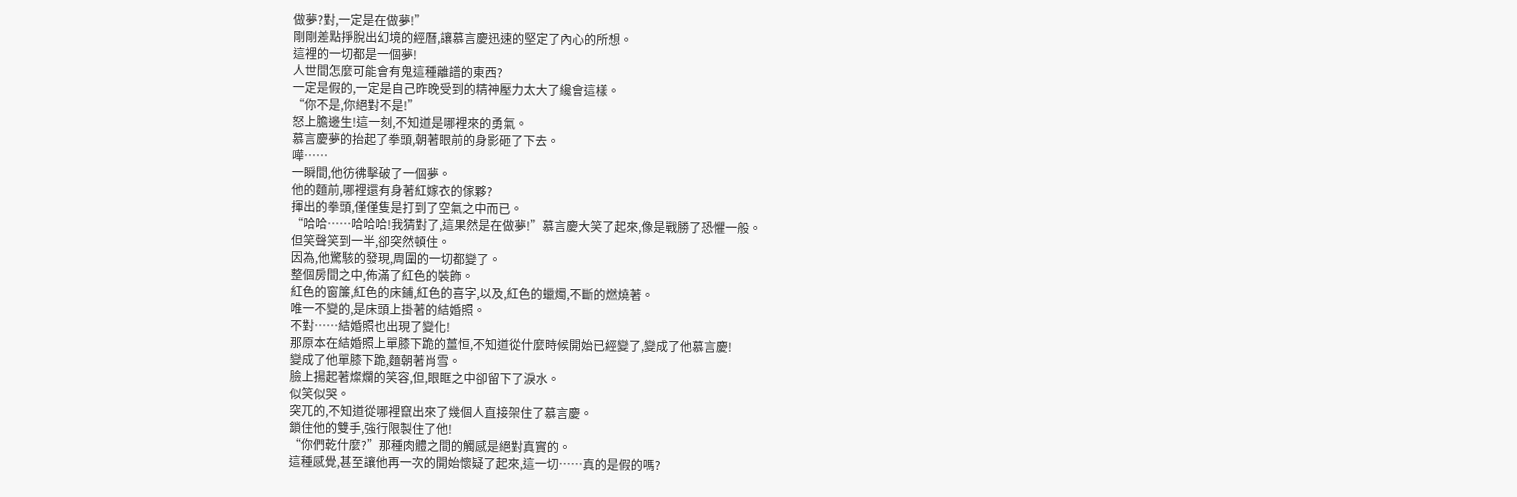做夢?對,一定是在做夢!”
剛剛差點掙脫出幻境的經曆,讓慕言慶迅速的堅定了內心的所想。
這裡的一切都是一個夢!
人世間怎麼可能會有鬼這種離譜的東西?
一定是假的,一定是自己昨晚受到的精神壓力太大了纔會這樣。
“你不是,你絕對不是!”
怒上膽邊生!這一刻,不知道是哪裡來的勇氣。
慕言慶夢的抬起了拳頭,朝著眼前的身影砸了下去。
嘩……
一瞬間,他彷彿擊破了一個夢。
他的麵前,哪裡還有身著紅嫁衣的傢夥?
揮出的拳頭,僅僅隻是打到了空氣之中而已。
“哈哈……哈哈哈!我猜對了,這果然是在做夢!”慕言慶大笑了起來,像是戰勝了恐懼一般。
但笑聲笑到一半,卻突然頓住。
因為,他驚駭的發現,周圍的一切都變了。
整個房間之中,佈滿了紅色的裝飾。
紅色的窗簾,紅色的床鋪,紅色的喜字,以及,紅色的蠟燭,不斷的燃燒著。
唯一不變的,是床頭上掛著的結婚照。
不對……結婚照也出現了變化!
那原本在結婚照上單膝下跪的薑恒,不知道從什麼時候開始已經變了,變成了他慕言慶!
變成了他單膝下跪,麵朝著肖雪。
臉上揚起著燦爛的笑容,但,眼眶之中卻留下了淚水。
似笑似哭。
突兀的,不知道從哪裡竄出來了幾個人直接架住了慕言慶。
鎖住他的雙手,強行限製住了他!
“你們乾什麼?”那種肉體之間的觸感是絕對真實的。
這種感覺,甚至讓他再一次的開始懷疑了起來,這一切……真的是假的嗎?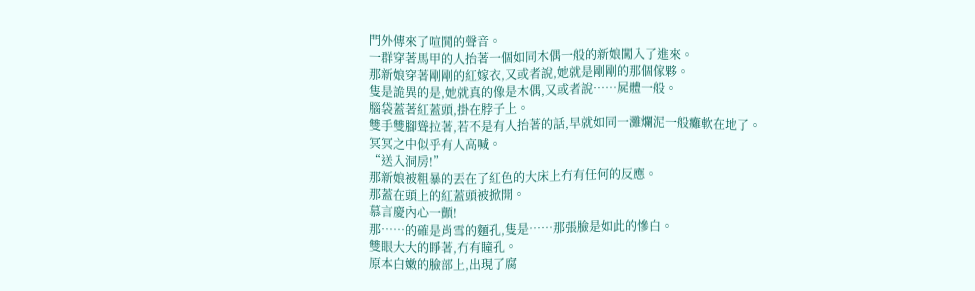門外傳來了喧鬨的聲音。
一群穿著馬甲的人抬著一個如同木偶一般的新娘闖入了進來。
那新娘穿著剛剛的紅嫁衣,又或者說,她就是剛剛的那個傢夥。
隻是詭異的是,她就真的像是木偶,又或者說……屍體一般。
腦袋蓋著紅蓋頭,掛在脖子上。
雙手雙腳聳拉著,若不是有人抬著的話,早就如同一灘爛泥一般癱軟在地了。
冥冥之中似乎有人高喊。
“送入洞房!”
那新娘被粗暴的丟在了紅色的大床上冇有任何的反應。
那蓋在頭上的紅蓋頭被掀開。
慕言慶內心一顫!
那……的確是肖雪的麵孔,隻是……那張臉是如此的慘白。
雙眼大大的睜著,冇有瞳孔。
原本白嫩的臉部上,出現了腐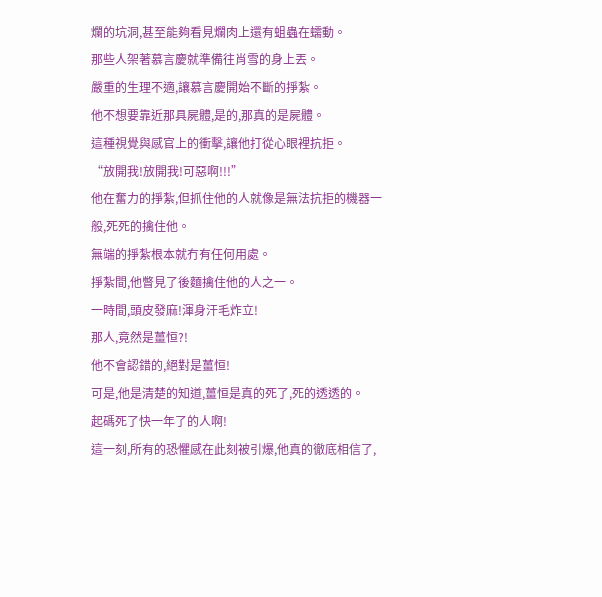爛的坑洞,甚至能夠看見爛肉上還有蛆蟲在蠕動。
那些人架著慕言慶就準備往肖雪的身上丟。
嚴重的生理不適,讓慕言慶開始不斷的掙紮。
他不想要靠近那具屍體,是的,那真的是屍體。
這種視覺與感官上的衝擊,讓他打從心眼裡抗拒。
“放開我!放開我!可惡啊!!!”
他在奮力的掙紮,但抓住他的人就像是無法抗拒的機器一般,死死的擒住他。
無端的掙紮根本就冇有任何用處。
掙紮間,他瞥見了後麵擒住他的人之一。
一時間,頭皮發麻!渾身汗毛炸立!
那人,竟然是薑恒?!
他不會認錯的,絕對是薑恒!
可是,他是清楚的知道,薑恒是真的死了,死的透透的。
起碼死了快一年了的人啊!
這一刻,所有的恐懼感在此刻被引爆,他真的徹底相信了,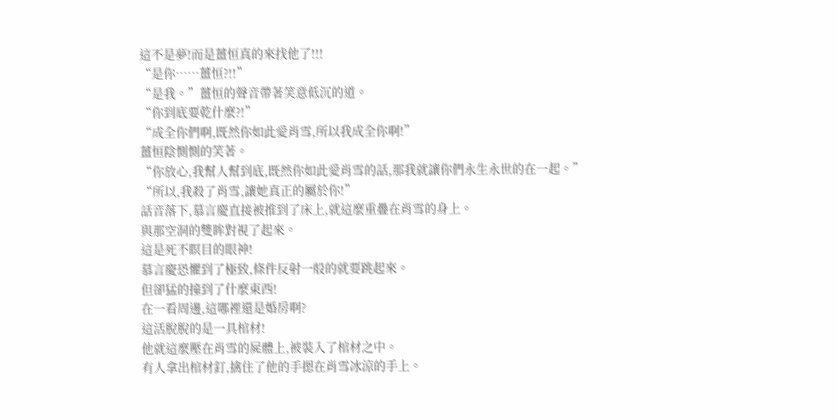這不是夢!而是薑恒真的來找他了!!!
“是你……薑恒?!!”
“是我。”薑恒的聲音帶著笑意低沉的道。
“你到底要乾什麼?!”
“成全你們啊,既然你如此愛肖雪,所以我成全你啊!”
薑恒陰惻惻的笑著。
“你放心,我幫人幫到底,既然你如此愛肖雪的話,那我就讓你們永生永世的在一起。”
“所以,我殺了肖雪,讓她真正的屬於你!”
話音落下,慕言慶直接被推到了床上,就這麼重疊在肖雪的身上。
與那空洞的雙眸對視了起來。
這是死不瞑目的眼神!
慕言慶恐懼到了極致,條件反射一般的就要跳起來。
但卻猛的撞到了什麼東西!
在一看周邊,這哪裡還是婚房啊?
這活脫脫的是一具棺材!
他就這麼壓在肖雪的屍體上,被裝入了棺材之中。
有人拿出棺材釘,擒住了他的手摁在肖雪冰涼的手上。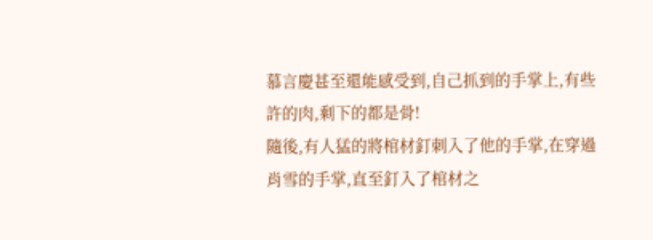慕言慶甚至還能感受到,自己抓到的手掌上,有些許的肉,剩下的都是骨!
隨後,有人猛的將棺材釘刺入了他的手掌,在穿過肖雪的手掌,直至釘入了棺材之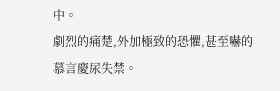中。
劇烈的痛楚,外加極致的恐懼,甚至嚇的慕言慶尿失禁。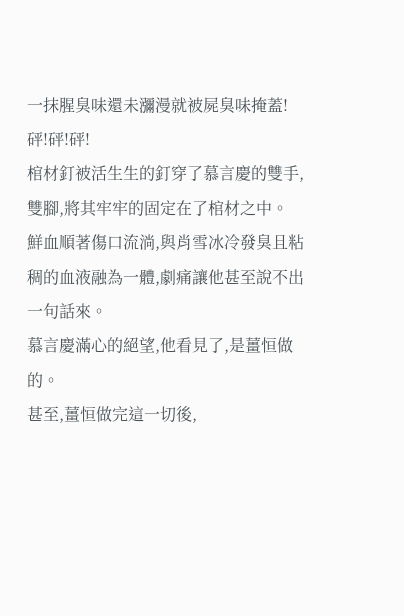一抹腥臭味還未瀰漫就被屍臭味掩蓋!
砰!砰!砰!
棺材釘被活生生的釘穿了慕言慶的雙手,雙腳,將其牢牢的固定在了棺材之中。
鮮血順著傷口流淌,與肖雪冰冷發臭且粘稠的血液融為一體,劇痛讓他甚至說不出一句話來。
慕言慶滿心的絕望,他看見了,是薑恒做的。
甚至,薑恒做完這一切後,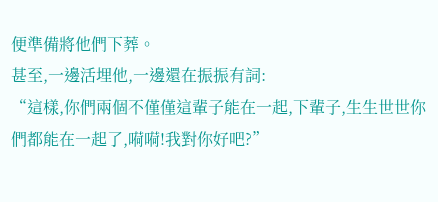便準備將他們下葬。
甚至,一邊活埋他,一邊還在振振有詞:
“這樣,你們兩個不僅僅這輩子能在一起,下輩子,生生世世你們都能在一起了,嗬嗬!我對你好吧?”